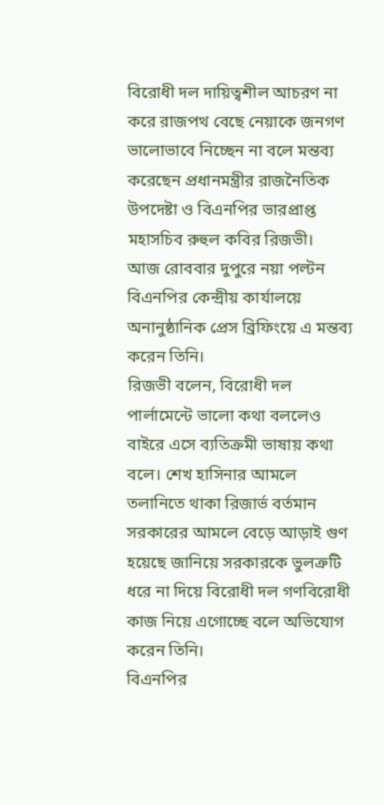বিরোধী দল দায়িত্বশীল আচরণ না করে রাজপথ বেছে নেয়াকে জনগণ ভালোভাবে নিচ্ছেন না বলে মন্তব্য করেছেন প্রধানমন্ত্রীর রাজনৈতিক উপদেষ্টা ও বিএনপির ভারপ্রাপ্ত মহাসচিব রুহুল কবির রিজভী।
আজ রোববার দুপুরে নয়া পল্টন বিএনপির কেন্দ্রীয় কার্যালয়ে অনানুষ্ঠানিক প্রেস ব্রিফিংয়ে এ মন্তব্য করেন তিনি।
রিজভী বলেন, বিরোধী দল পার্লামেন্টে ভালো কথা বললেও বাইরে এসে ব্যতিক্রমী ভাষায় কথা বলে। শেখ হাসিনার আমলে তলানিতে থাকা রিজার্ভ বর্তমান সরকারের আমলে বেড়ে আড়াই গুণ হয়েছে জানিয়ে সরকারকে ভুলত্রুটি ধরে না দিয়ে বিরোধী দল গণবিরোধী কাজ নিয়ে এগোচ্ছে বলে অভিযোগ করেন তিনি।
বিএনপির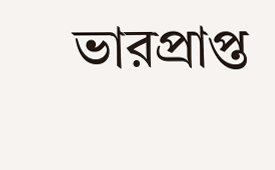ভারপ্রাপ্ত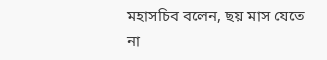মহাসচিব বলেন, ছয় মাস যেতে না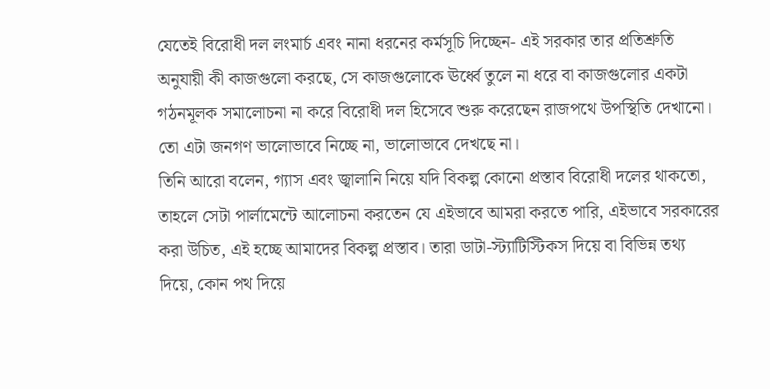যেতেই বিরোধী দল লংমার্চ এবং নানা ধরনের কর্মসূচি দিচ্ছেন- এই সরকার তার প্রতিশ্রুতি অনুযায়ী কী কাজগুলো করছে, সে কাজগুলোকে ঊর্ধ্বে তুলে না ধরে বা কাজগুলোর একটা গঠনমূলক সমালোচনা না করে বিরোধী দল হিসেবে শুরু করেছেন রাজপথে উপস্থিতি দেখানো। তো এটা জনগণ ভালোভাবে নিচ্ছে না, ভালোভাবে দেখছে না।
তিনি আরো বলেন, গ্যাস এবং জ্বালানি নিয়ে যদি বিকল্প কোনো প্রস্তাব বিরোধী দলের থাকতো, তাহলে সেটা পার্লামেন্টে আলোচনা করতেন যে এইভাবে আমরা করতে পারি, এইভাবে সরকারের করা উচিত, এই হচ্ছে আমাদের বিকল্প প্রস্তাব। তারা ডাটা-স্ট্যাটিস্টিকস দিয়ে বা বিভিন্ন তথ্য দিয়ে, কোন পথ দিয়ে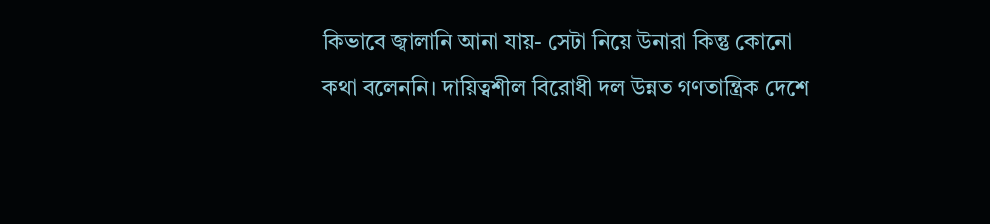কিভাবে জ্বালানি আনা যায়- সেটা নিয়ে উনারা কিন্তু কোনো কথা বলেননি। দায়িত্বশীল বিরোধী দল উন্নত গণতান্ত্রিক দেশে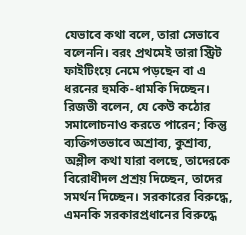যেভাবে কথা বলে, তারা সেভাবে বলেননি। বরং প্রথমেই তারা স্ট্রিট ফাইটিংয়ে নেমে পড়ছেন বা এ ধরনের হুমকি-ধামকি দিচ্ছেন।
রিজভী বলেন, যে কেউ কঠোর সমালোচনাও করতে পারেন; কিন্তু ব্যক্তিগতভাবে অশ্রাব্য, কুশ্রাব্য, অশ্লীল কথা যারা বলছে, তাদেরকে বিরোধীদল প্রশ্রয় দিচ্ছেন, তাদের সমর্থন দিচ্ছেন। সরকারের বিরুদ্ধে, এমনকি সরকারপ্রধানের বিরুদ্ধে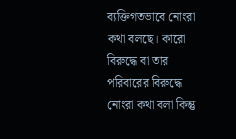ব্যক্তিগতভাবে নোংরা কথা বলছে। কারো বিরুদ্ধে বা তার পরিবারের বিরুদ্ধে নোংরা কথা বলা কিন্তু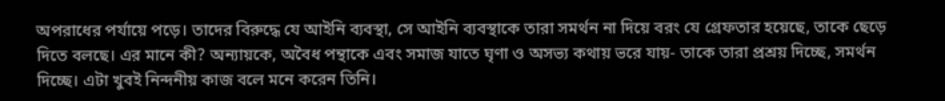অপরাধের পর্যায়ে পড়ে। তাদের বিরুদ্ধে যে আইনি ব্যবস্থা, সে আইনি ব্যবস্থাকে তারা সমর্থন না দিয়ে বরং যে গ্রেফতার হয়েছে, তাকে ছেড়ে দিতে বলছে। এর মানে কী? অন্যায়কে, অবৈধ পন্থাকে এবং সমাজ যাতে ঘৃণা ও অসভ্য কথায় ভরে যায়- তাকে তারা প্রশ্রয় দিচ্ছে, সমর্থন দিচ্ছে। এটা খুবই নিন্দনীয় কাজ বলে মনে করেন তিনি।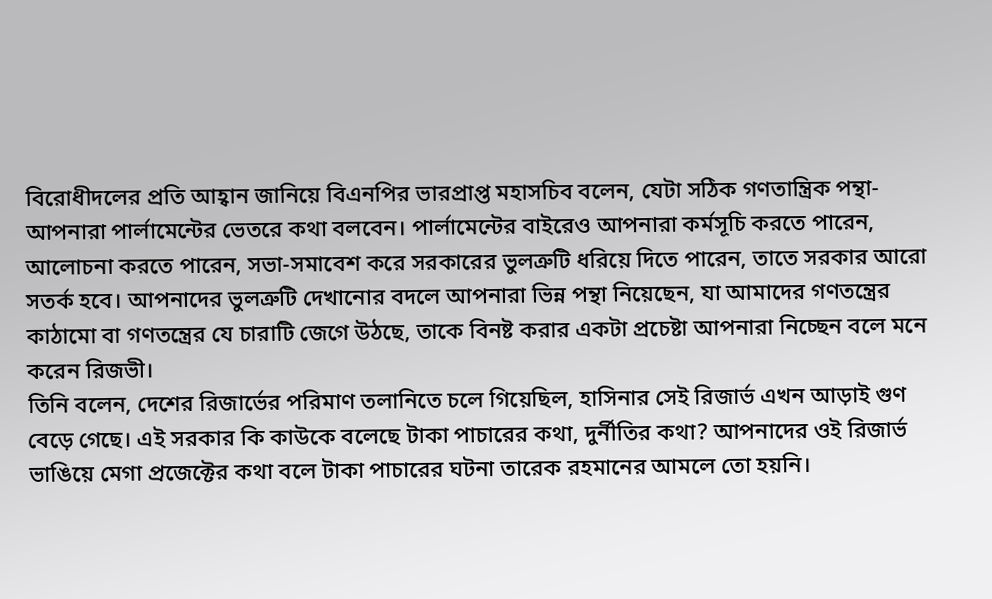বিরোধীদলের প্রতি আহ্বান জানিয়ে বিএনপির ভারপ্রাপ্ত মহাসচিব বলেন, যেটা সঠিক গণতান্ত্রিক পন্থা- আপনারা পার্লামেন্টের ভেতরে কথা বলবেন। পার্লামেন্টের বাইরেও আপনারা কর্মসূচি করতে পারেন, আলোচনা করতে পারেন, সভা-সমাবেশ করে সরকারের ভুলত্রুটি ধরিয়ে দিতে পারেন, তাতে সরকার আরো সতর্ক হবে। আপনাদের ভুলত্রুটি দেখানোর বদলে আপনারা ভিন্ন পন্থা নিয়েছেন, যা আমাদের গণতন্ত্রের কাঠামো বা গণতন্ত্রের যে চারাটি জেগে উঠছে, তাকে বিনষ্ট করার একটা প্রচেষ্টা আপনারা নিচ্ছেন বলে মনে করেন রিজভী।
তিনি বলেন, দেশের রিজার্ভের পরিমাণ তলানিতে চলে গিয়েছিল, হাসিনার সেই রিজার্ভ এখন আড়াই গুণ বেড়ে গেছে। এই সরকার কি কাউকে বলেছে টাকা পাচারের কথা, দুর্নীতির কথা? আপনাদের ওই রিজার্ভ ভাঙিয়ে মেগা প্রজেক্টের কথা বলে টাকা পাচারের ঘটনা তারেক রহমানের আমলে তো হয়নি।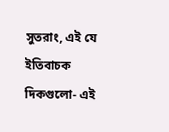সুতরাং, এই যে ইতিবাচক দিকগুলো- এই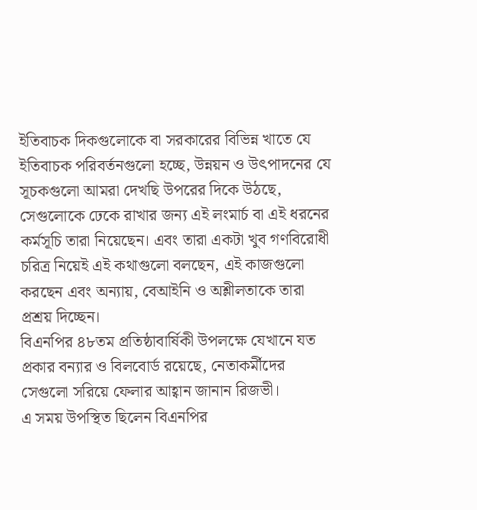ইতিবাচক দিকগুলোকে বা সরকারের বিভিন্ন খাতে যে ইতিবাচক পরিবর্তনগুলো হচ্ছে, উন্নয়ন ও উৎপাদনের যে সূচকগুলো আমরা দেখছি উপরের দিকে উঠছে, সেগুলোকে ঢেকে রাখার জন্য এই লংমার্চ বা এই ধরনের কর্মসূচি তারা নিয়েছেন। এবং তারা একটা খুব গণবিরোধী চরিত্র নিয়েই এই কথাগুলো বলছেন, এই কাজগুলো করছেন এবং অন্যায়, বেআইনি ও অশ্লীলতাকে তারা প্রশ্রয় দিচ্ছেন।
বিএনপির ৪৮তম প্রতিষ্ঠাবার্ষিকী উপলক্ষে যেখানে যত প্রকার বন্যার ও বিলবোর্ড রয়েছে, নেতাকর্মীদের সেগুলো সরিয়ে ফেলার আহ্বান জানান রিজভী।
এ সময় উপস্থিত ছিলেন বিএনপির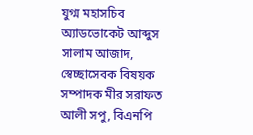যুগ্ম মহাসচিব অ্যাডভোকেট আব্দুস সালাম আজাদ, স্বেচ্ছাসেবক বিষয়ক সম্পাদক মীর সরাফত আলী সপু, বিএনপি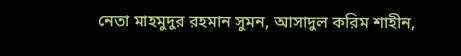নেতা মাহমুদুর রহমান সুমন, আসাদুল করিম শাহীন,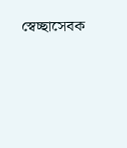স্বেচ্ছাসেবক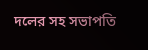দলের সহ সভাপতি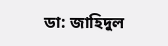ডা: জাহিদুল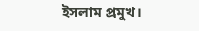ইসলাম প্রমুখ।